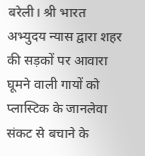बरेली। श्री भारत अभ्युदय न्यास द्वारा शहर की सड़कों पर आवारा घूमने वाली गायों को प्लास्टिक के जानलेवा संकट से बचाने के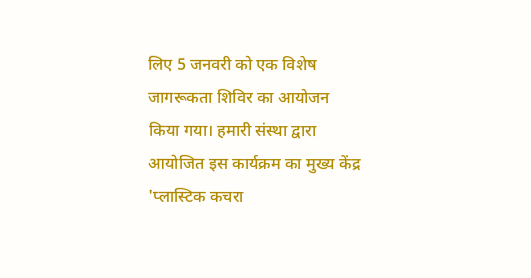लिए 5 जनवरी को एक विशेष जागरूकता शिविर का आयोजन किया गया। हमारी संस्था द्वारा आयोजित इस कार्यक्रम का मुख्य केंद्र 'प्लास्टिक कचरा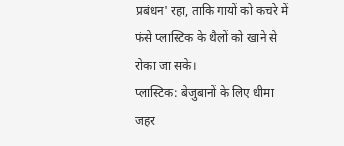प्रबंधन' रहा, ताकि गायों को कचरे में फंसे प्लास्टिक के थैलों को खाने से रोका जा सके।
प्लास्टिक: बेजुबानों के लिए धीमा जहर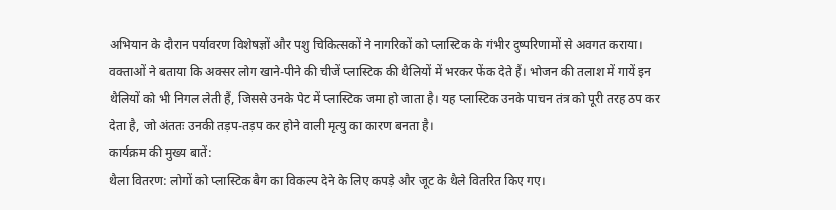अभियान के दौरान पर्यावरण विशेषज्ञों और पशु चिकित्सकों ने नागरिकों को प्लास्टिक के गंभीर दुष्परिणामों से अवगत कराया। वक्ताओं ने बताया कि अक्सर लोग खाने-पीने की चीजें प्लास्टिक की थैलियों में भरकर फेंक देते हैं। भोजन की तलाश में गायें इन थैलियों को भी निगल लेती हैं, जिससे उनके पेट में प्लास्टिक जमा हो जाता है। यह प्लास्टिक उनके पाचन तंत्र को पूरी तरह ठप कर देता है, जो अंततः उनकी तड़प-तड़प कर होने वाली मृत्यु का कारण बनता है।
कार्यक्रम की मुख्य बातें:
थैला वितरण: लोगों को प्लास्टिक बैग का विकल्प देने के लिए कपड़े और जूट के थैले वितरित किए गए।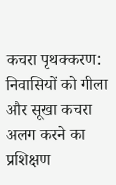कचरा पृथक्करण: निवासियों को गीला और सूखा कचरा अलग करने का प्रशिक्षण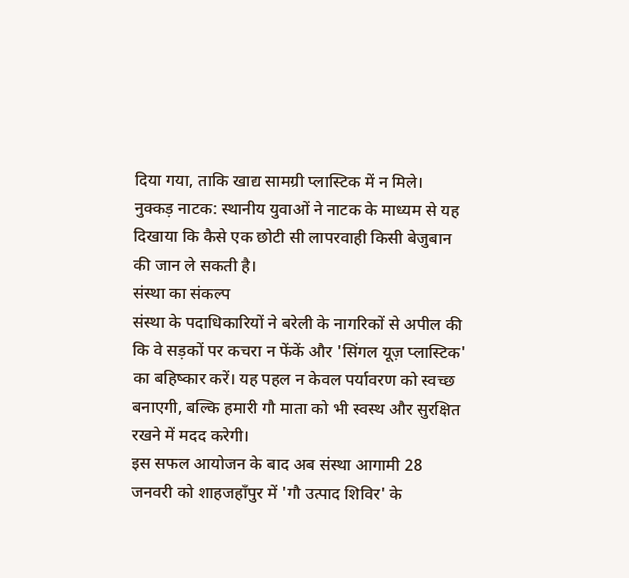दिया गया, ताकि खाद्य सामग्री प्लास्टिक में न मिले।
नुक्कड़ नाटक: स्थानीय युवाओं ने नाटक के माध्यम से यह दिखाया कि कैसे एक छोटी सी लापरवाही किसी बेजुबान की जान ले सकती है।
संस्था का संकल्प
संस्था के पदाधिकारियों ने बरेली के नागरिकों से अपील की कि वे सड़कों पर कचरा न फेंकें और 'सिंगल यूज़ प्लास्टिक' का बहिष्कार करें। यह पहल न केवल पर्यावरण को स्वच्छ बनाएगी, बल्कि हमारी गौ माता को भी स्वस्थ और सुरक्षित रखने में मदद करेगी।
इस सफल आयोजन के बाद अब संस्था आगामी 28 जनवरी को शाहजहाँपुर में 'गौ उत्पाद शिविर' के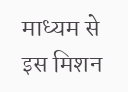माध्यम से इस मिशन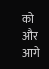को और आगे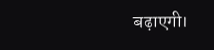बढ़ाएगी।